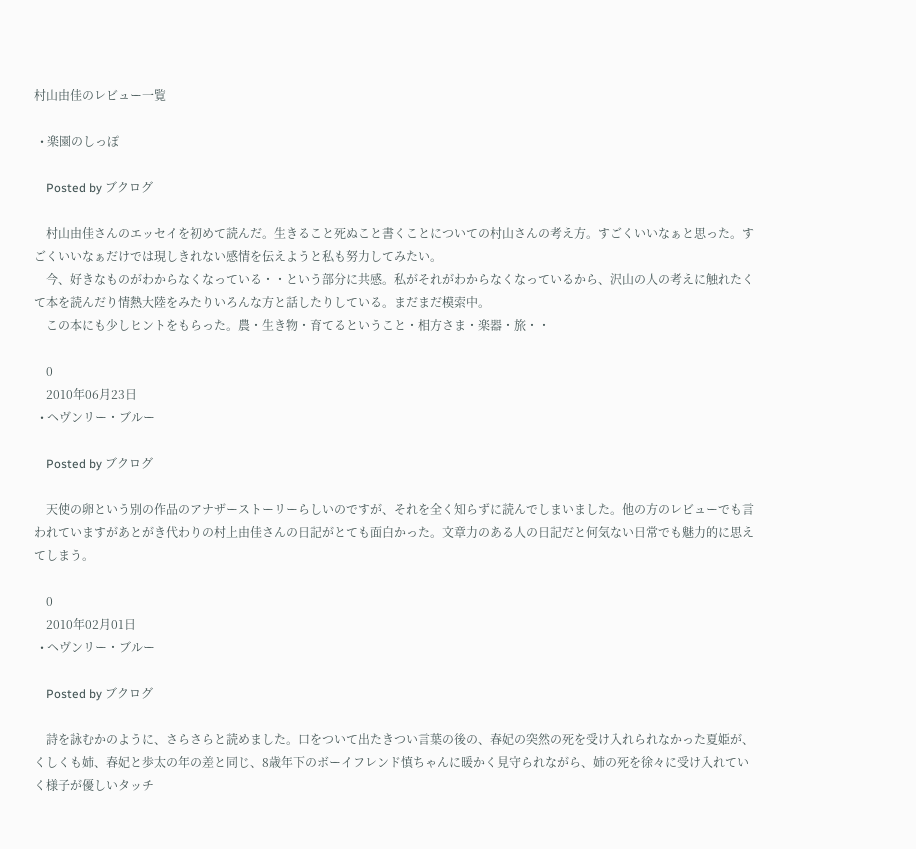村山由佳のレビュー一覧

  • 楽園のしっぽ

    Posted by ブクログ

    村山由佳さんのエッセイを初めて読んだ。生きること死ぬこと書くことについての村山さんの考え方。すごくいいなぁと思った。すごくいいなぁだけでは現しきれない感情を伝えようと私も努力してみたい。
    今、好きなものがわからなくなっている・・という部分に共感。私がそれがわからなくなっているから、沢山の人の考えに触れたくて本を読んだり情熱大陸をみたりいろんな方と話したりしている。まだまだ模索中。
    この本にも少しヒントをもらった。農・生き物・育てるということ・相方さま・楽器・旅・・

    0
    2010年06月23日
  • ヘヴンリー・ブルー

    Posted by ブクログ

    天使の卵という別の作品のアナザーストーリーらしいのですが、それを全く知らずに読んでしまいました。他の方のレビューでも言われていますがあとがき代わりの村上由佳さんの日記がとても面白かった。文章力のある人の日記だと何気ない日常でも魅力的に思えてしまう。

    0
    2010年02月01日
  • ヘヴンリー・ブルー

    Posted by ブクログ

    詩を詠むかのように、さらさらと読めました。口をついて出たきつい言葉の後の、春妃の突然の死を受け入れられなかった夏姫が、くしくも姉、春妃と歩太の年の差と同じ、8歳年下のボーイフレンド慎ちゃんに暖かく見守られながら、姉の死を徐々に受け入れていく様子が優しいタッチ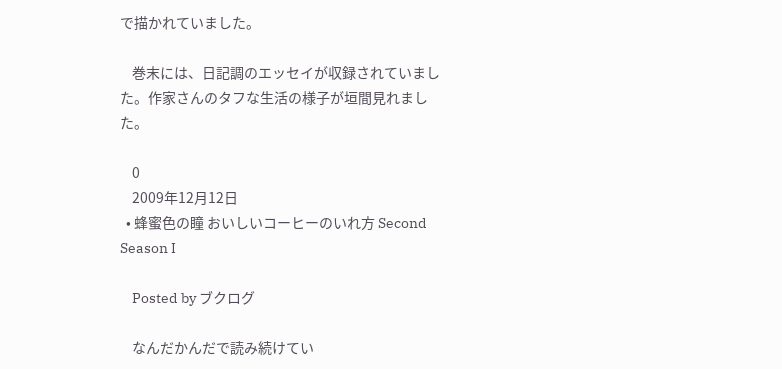で描かれていました。

    巻末には、日記調のエッセイが収録されていました。作家さんのタフな生活の様子が垣間見れました。

    0
    2009年12月12日
  • 蜂蜜色の瞳 おいしいコーヒーのいれ方 Second Season I

    Posted by ブクログ

    なんだかんだで読み続けてい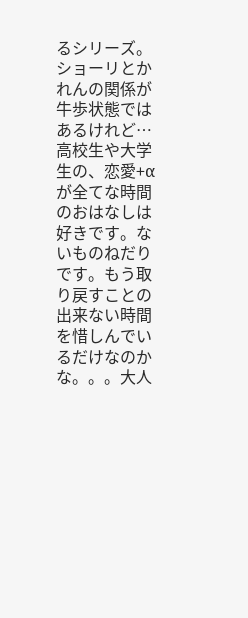るシリーズ。ショーリとかれんの関係が牛歩状態ではあるけれど…高校生や大学生の、恋愛+αが全てな時間のおはなしは好きです。ないものねだりです。もう取り戻すことの出来ない時間を惜しんでいるだけなのかな。。。大人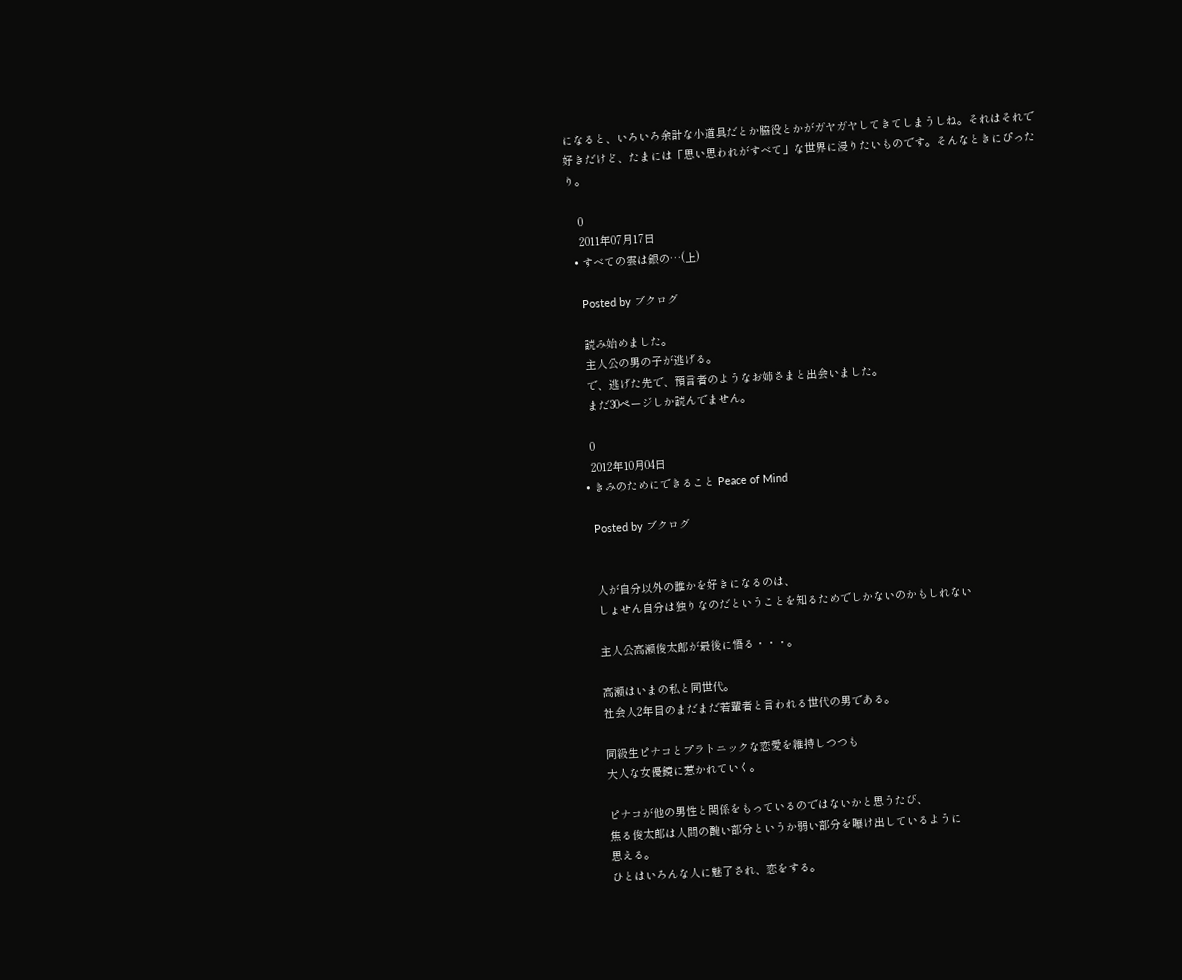になると、いろいろ余計な小道具だとか脇役とかがガヤガヤしてきてしまうしね。それはそれで好きだけど、たまには「思い思われがすべて」な世界に浸りたいものです。そんなときにぴったり。

    0
    2011年07月17日
  • すべての雲は銀の…(上)

    Posted by ブクログ

    読み始めました。
    主人公の男の子が逃げる。
    で、逃げた先で、預言者のようなお姉さまと出会いました。
    まだ30ページしか読んでません。

    0
    2012年10月04日
  • きみのためにできること Peace of Mind

    Posted by ブクログ


    人が自分以外の誰かを好きになるのは、
    しょせん自分は独りなのだということを知るためでしかないのかもしれない

    主人公高瀬俊太郎が最後に悟る・・・。

    高瀬はいまの私と同世代。
    社会人2年目のまだまだ若輩者と言われる世代の男である。

    同級生ピナコとプラトニックな恋愛を維持しつつも
    大人な女優鏡に惹かれていく。

    ピナコが他の男性と関係をもっているのではないかと思うたび、
    焦る俊太郎は人間の醜い部分というか弱い部分を曝け出しているように
    思える。
    ひとはいろんな人に魅了され、恋をする。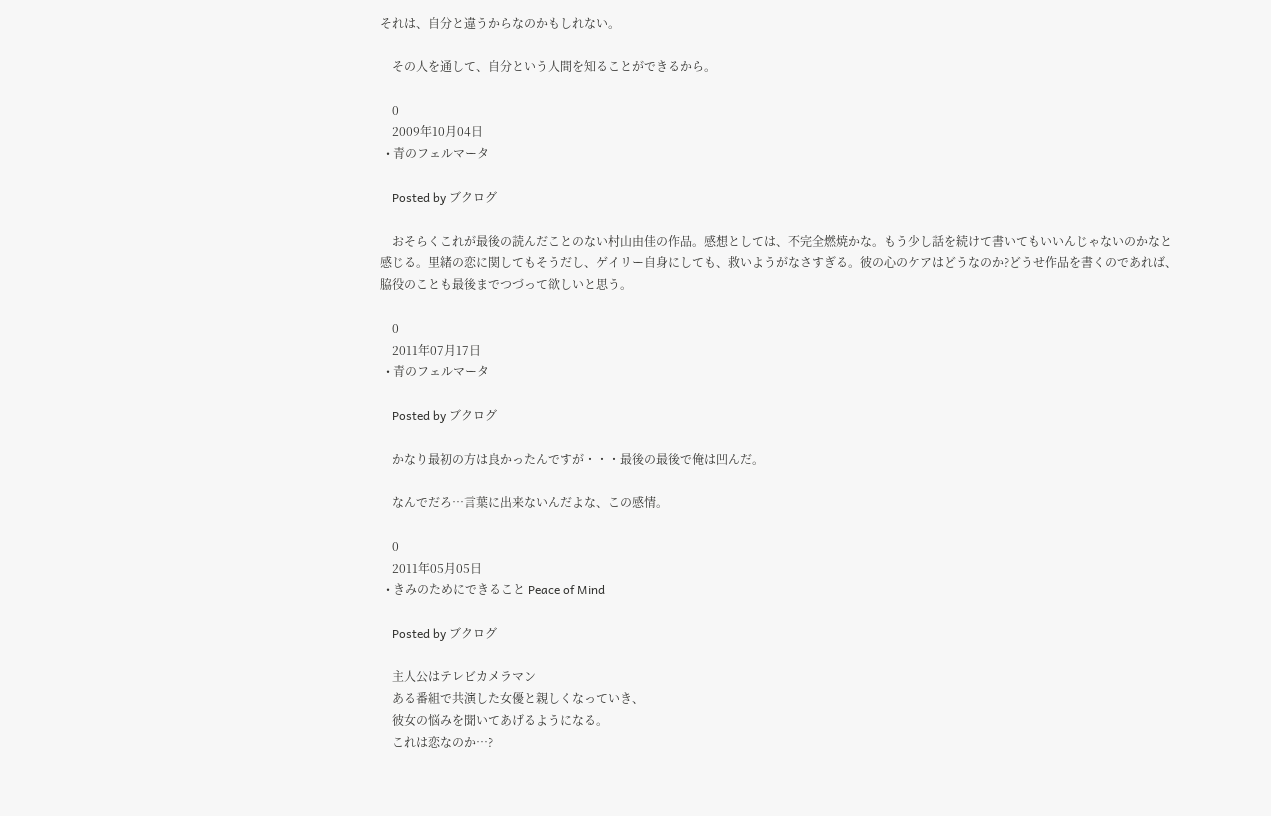それは、自分と違うからなのかもしれない。

    その人を通して、自分という人間を知ることができるから。

    0
    2009年10月04日
  • 青のフェルマータ

    Posted by ブクログ

    おそらくこれが最後の読んだことのない村山由佳の作品。感想としては、不完全燃焼かな。もう少し話を続けて書いてもいいんじゃないのかなと感じる。里緒の恋に関してもそうだし、ゲイリー自身にしても、救いようがなさすぎる。彼の心のケアはどうなのか?どうせ作品を書くのであれば、脇役のことも最後までつづって欲しいと思う。

    0
    2011年07月17日
  • 青のフェルマータ

    Posted by ブクログ

    かなり最初の方は良かったんですが・・・最後の最後で俺は凹んだ。

    なんでだろ…言葉に出来ないんだよな、この感情。

    0
    2011年05月05日
  • きみのためにできること Peace of Mind

    Posted by ブクログ

    主人公はテレビカメラマン
    ある番組で共演した女優と親しくなっていき、
    彼女の悩みを聞いてあげるようになる。
    これは恋なのか…?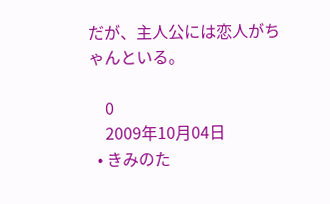だが、主人公には恋人がちゃんといる。

    0
    2009年10月04日
  • きみのた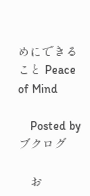めにできること Peace of Mind

    Posted by ブクログ

    お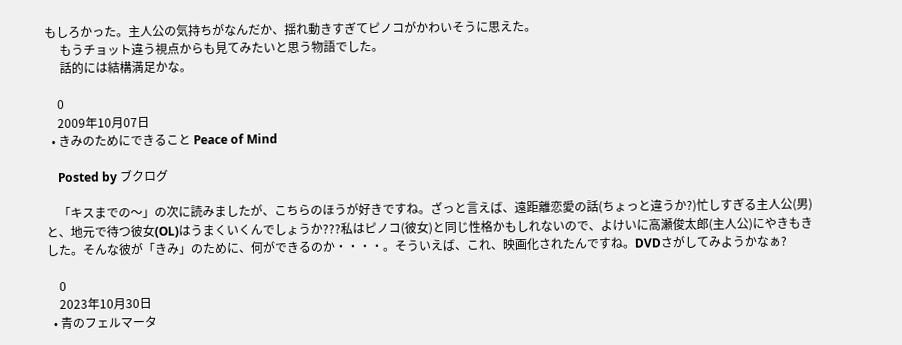もしろかった。主人公の気持ちがなんだか、揺れ動きすぎてピノコがかわいそうに思えた。
     もうチョット違う視点からも見てみたいと思う物語でした。
     話的には結構満足かな。

    0
    2009年10月07日
  • きみのためにできること Peace of Mind

    Posted by ブクログ

    「キスまでの〜」の次に読みましたが、こちらのほうが好きですね。ざっと言えば、遠距離恋愛の話(ちょっと違うか?)忙しすぎる主人公(男)と、地元で待つ彼女(OL)はうまくいくんでしょうか???私はピノコ(彼女)と同じ性格かもしれないので、よけいに高瀬俊太郎(主人公)にやきもきした。そんな彼が「きみ」のために、何ができるのか・・・・。そういえば、これ、映画化されたんですね。DVDさがしてみようかなぁ?

    0
    2023年10月30日
  • 青のフェルマータ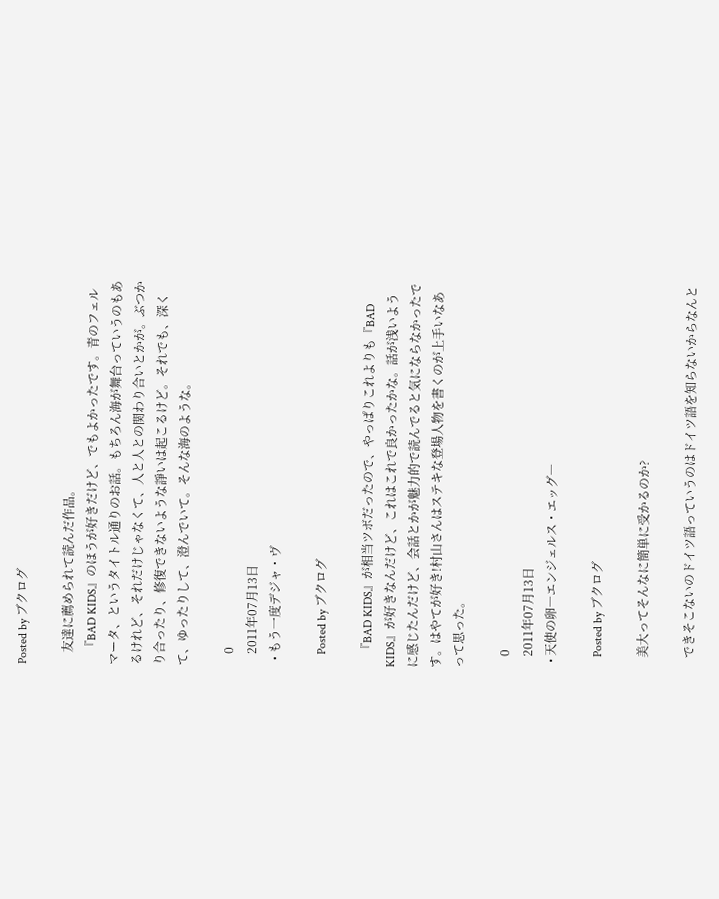Posted by ブクログ

    友達に薦められて読んだ作品。
    『BAD KIDS』のほうが好きだけど、でもよかったです。青のフェルマータ、というタイトル通りのお話。もちろん海が舞台っていうのもあるけれど、それだけじゃなくて、人と人との関わり合いとかが。ぶつかり合ったり、修復できないような諍いは起こるけど。それでも、深くて、ゆったりして、澄んでいて。そんな海のような。

    0
    2011年07月13日
  • もう一度デジャ・ヴ

    Posted by ブクログ

    『BAD KIDS』が相当ツボだったので、やっぱりこれよりも『BAD KIDS』が好きなんだけど、これはこれで良かったかな。話が浅いように感じたんだけど、会話とかが魅力的で読んでると気にならなかったです。はやてが好き!村山さんはステキな登場人物を書くのが上手いなあって思った。

    0
    2011年07月13日
  • 天使の卵―エンジェルス・エッグ―

    Posted by ブクログ

    美大ってそんなに簡単に受かるのか?

    できそこないのドイツ語っていうのはドイツ語を知らないからなんと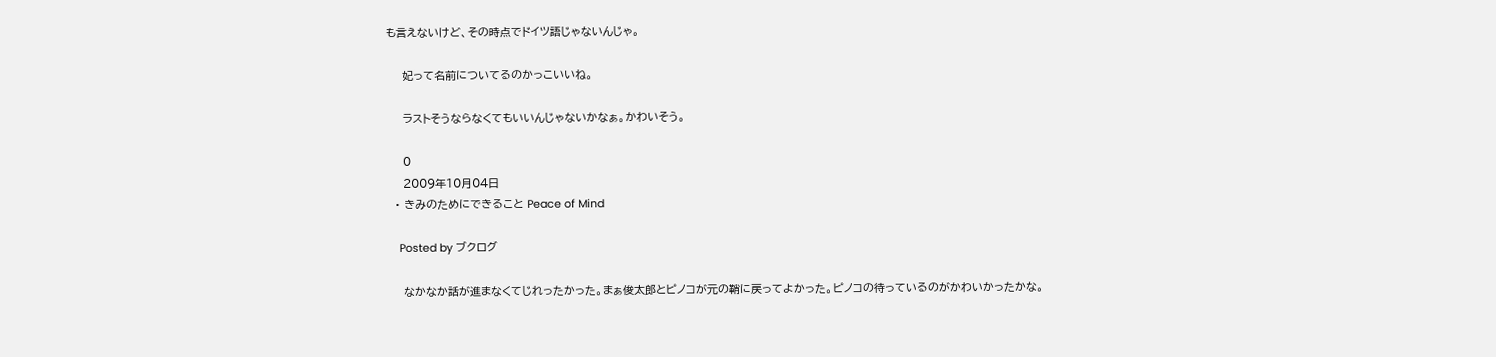も言えないけど、その時点でドイツ語じゃないんじゃ。

    妃って名前についてるのかっこいいね。

    ラストそうならなくてもいいんじゃないかなぁ。かわいそう。

    0
    2009年10月04日
  • きみのためにできること Peace of Mind

    Posted by ブクログ

    なかなか話が進まなくてじれったかった。まぁ俊太郎とピノコが元の鞘に戻ってよかった。ピノコの待っているのがかわいかったかな。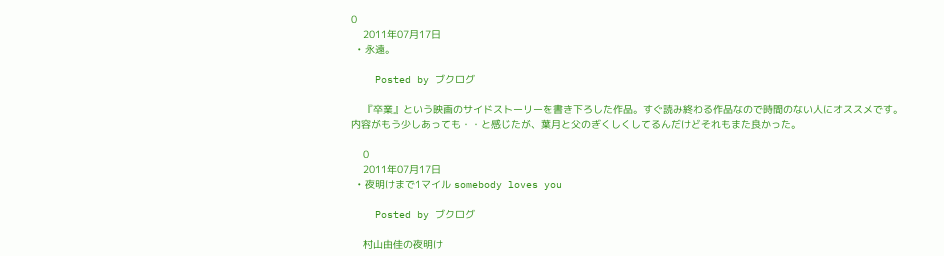0
    2011年07月17日
  • 永遠。

    Posted by ブクログ

    『卒業』という映画のサイドストーリーを書き下ろした作品。すぐ読み終わる作品なので時間のない人にオススメです。内容がもう少しあっても・・と感じたが、葉月と父のぎくしくしてるんだけどそれもまた良かった。

    0
    2011年07月17日
  • 夜明けまで1マイル somebody loves you

    Posted by ブクログ

    村山由佳の夜明け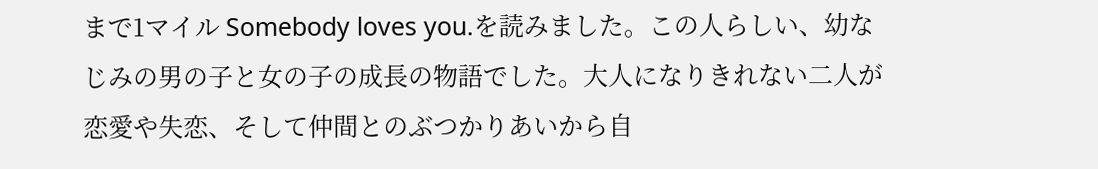まで1マイル Somebody loves you.を読みました。この人らしい、幼なじみの男の子と女の子の成長の物語でした。大人になりきれない二人が恋愛や失恋、そして仲間とのぶつかりあいから自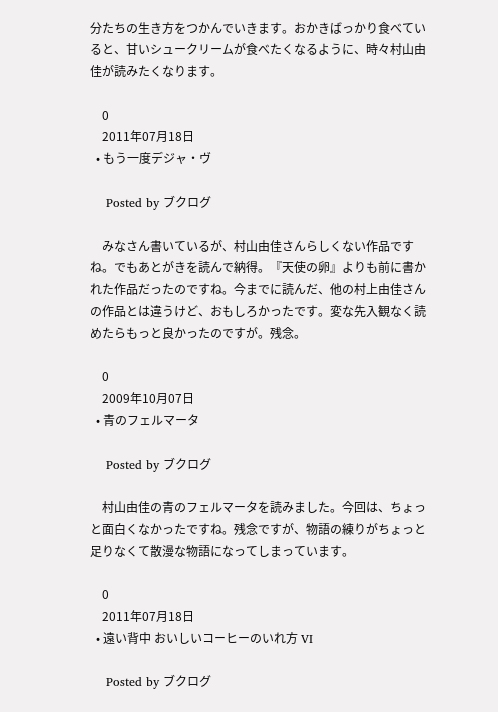分たちの生き方をつかんでいきます。おかきばっかり食べていると、甘いシュークリームが食べたくなるように、時々村山由佳が読みたくなります。

    0
    2011年07月18日
  • もう一度デジャ・ヴ

    Posted by ブクログ

    みなさん書いているが、村山由佳さんらしくない作品ですね。でもあとがきを読んで納得。『天使の卵』よりも前に書かれた作品だったのですね。今までに読んだ、他の村上由佳さんの作品とは違うけど、おもしろかったです。変な先入観なく読めたらもっと良かったのですが。残念。

    0
    2009年10月07日
  • 青のフェルマータ

    Posted by ブクログ

    村山由佳の青のフェルマータを読みました。今回は、ちょっと面白くなかったですね。残念ですが、物語の練りがちょっと足りなくて散漫な物語になってしまっています。

    0
    2011年07月18日
  • 遠い背中 おいしいコーヒーのいれ方 VI

    Posted by ブクログ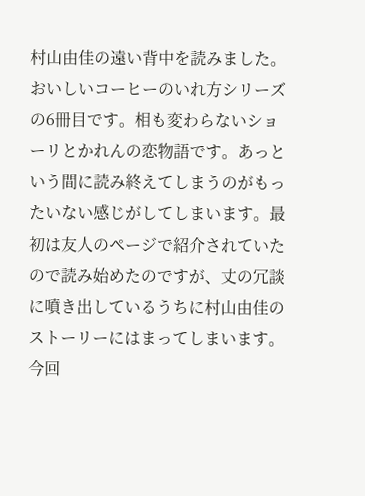村山由佳の遠い背中を読みました。おいしいコーヒーのいれ方シリーズの6冊目です。相も変わらないショーリとかれんの恋物語です。あっという間に読み終えてしまうのがもったいない感じがしてしまいます。最初は友人のページで紹介されていたので読み始めたのですが、丈の冗談に噴き出しているうちに村山由佳のストーリーにはまってしまいます。今回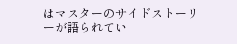はマスターのサイドストーリーが語られてい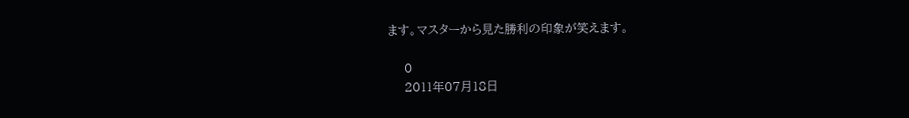ます。マスターから見た勝利の印象が笑えます。

    0
    2011年07月18日